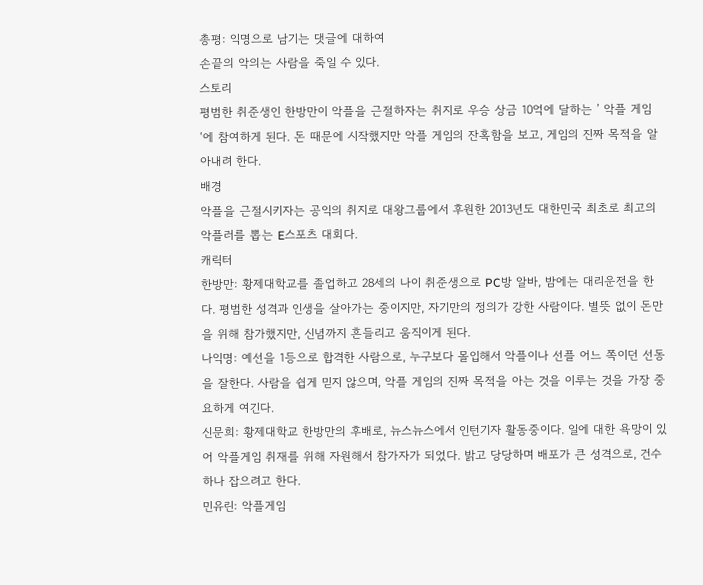총평: 익명으로 남기는 댓글에 대하여
손끝의 악의는 사람을 죽일 수 있다.
스토리
평범한 취준생인 한방만이 악플을 근절하자는 취지로 우승 상금 10억에 달하는 ’ 악플 게임‘에 참여하게 된다. 돈 때문에 시작했지만 악플 게임의 잔혹함을 보고, 게임의 진짜 목적을 알아내려 한다.
배경
악플을 근절시키자는 공익의 취지로 대왕그룹에서 후원한 2013년도 대한민국 최초로 최고의 악플러를 뽑는 E스포츠 대회다.
캐릭터
한방만: 황제대학교를 졸업하고 28세의 나이 취준생으로 PC방 알바, 밤에는 대리운전을 한다. 평범한 성격과 인생을 살아가는 중이지만, 자기만의 정의가 강한 사람이다. 별뜻 없이 돈만을 위해 참가했지만, 신념까지 흔들리고 움직이게 된다.
나익명: 예선을 1등으로 합격한 사람으로, 누구보다 몰입해서 악플이나 선플 어느 쪽이던 선동을 잘한다. 사람을 쉽게 믿지 않으며, 악플 게임의 진짜 목적을 아는 것을 이루는 것을 가장 중요하게 여긴다.
신문희: 황제대학교 한방만의 후배로, 뉴스뉴스에서 인턴기자 활동중이다. 일에 대한 욕망이 있어 악플게임 취재를 위해 자원해서 참가자가 되었다. 밝고 당당하며 배포가 큰 성격으로, 건수 하나 잡으려고 한다.
민유린: 악플게임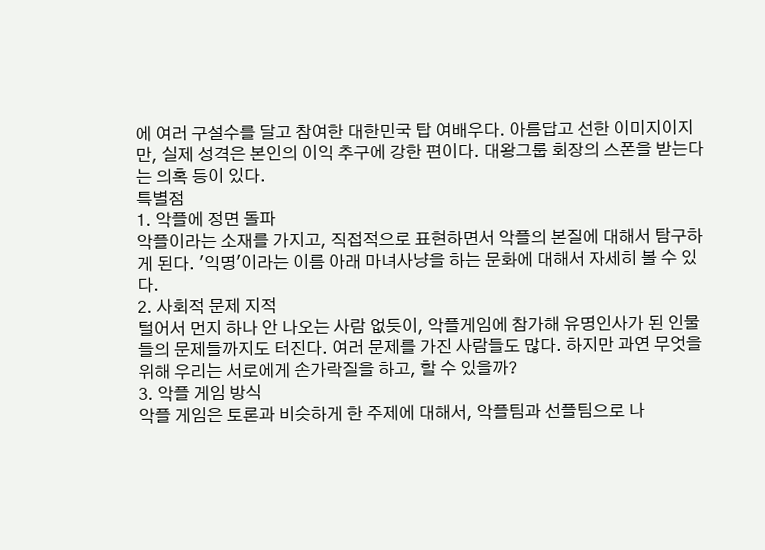에 여러 구설수를 달고 참여한 대한민국 탑 여배우다. 아름답고 선한 이미지이지만, 실제 성격은 본인의 이익 추구에 강한 편이다. 대왕그룹 회장의 스폰을 받는다는 의혹 등이 있다.
특별점
1. 악플에 정면 돌파
악플이라는 소재를 가지고, 직접적으로 표현하면서 악플의 본질에 대해서 탐구하게 된다. '익명'이라는 이름 아래 마녀사냥을 하는 문화에 대해서 자세히 볼 수 있다.
2. 사회적 문제 지적
털어서 먼지 하나 안 나오는 사람 없듯이, 악플게임에 참가해 유명인사가 된 인물들의 문제들까지도 터진다. 여러 문제를 가진 사람들도 많다. 하지만 과연 무엇을 위해 우리는 서로에게 손가락질을 하고, 할 수 있을까?
3. 악플 게임 방식
악플 게임은 토론과 비슷하게 한 주제에 대해서, 악플팀과 선플팀으로 나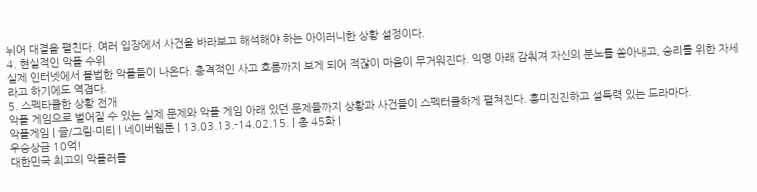뉘어 대결을 펼친다. 여러 입장에서 사건을 바라보고 해석해야 하는 아이러니한 상황 설정이다.
4. 현실적인 악플 수위
실제 인터넷에서 볼법한 악플들이 나온다. 충격적인 사고 흐름까지 보게 되어 적잖이 마음이 무거워진다. 익명 아래 감춰져 자신의 분노를 쏟아내고, 승리를 위한 자세라고 하기에도 역겹다.
5. 스펙타클한 상황 전개
악플 게임으로 벌어질 수 있는 실제 문제와 악플 게임 아래 있던 문제들까지 상황과 사건들이 스펙터클하게 펼쳐진다. 흥미진진하고 설득력 있는 드라마다.
악플게임 | 글/그림∙미티 | 네이버웹툰 | 13.03.13.-14.02.15. | 총 45화 |
우승상금 10억!
대한민국 최고의 악플러를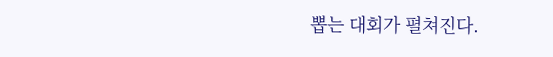뽑는 대회가 펼쳐진다.